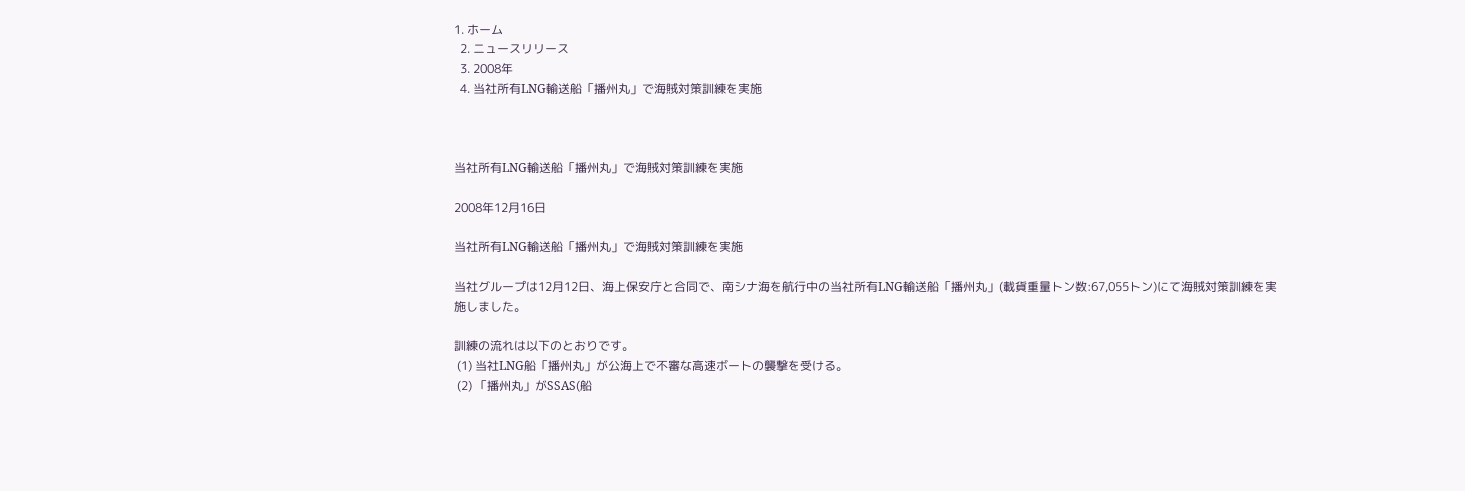1. ホーム
  2. ニュースリリース
  3. 2008年
  4. 当社所有LNG輸送船「播州丸」で海賊対策訓練を実施



当社所有LNG輸送船「播州丸」で海賊対策訓練を実施

2008年12月16日

当社所有LNG輸送船「播州丸」で海賊対策訓練を実施

当社グループは12月12日、海上保安庁と合同で、南シナ海を航行中の当社所有LNG輸送船「播州丸」(載貨重量トン数:67,055トン)にて海賊対策訓練を実施しました。

訓練の流れは以下のとおりです。
 (1) 当社LNG船「播州丸」が公海上で不審な高速ボートの襲撃を受ける。
 (2) 「播州丸」がSSAS(船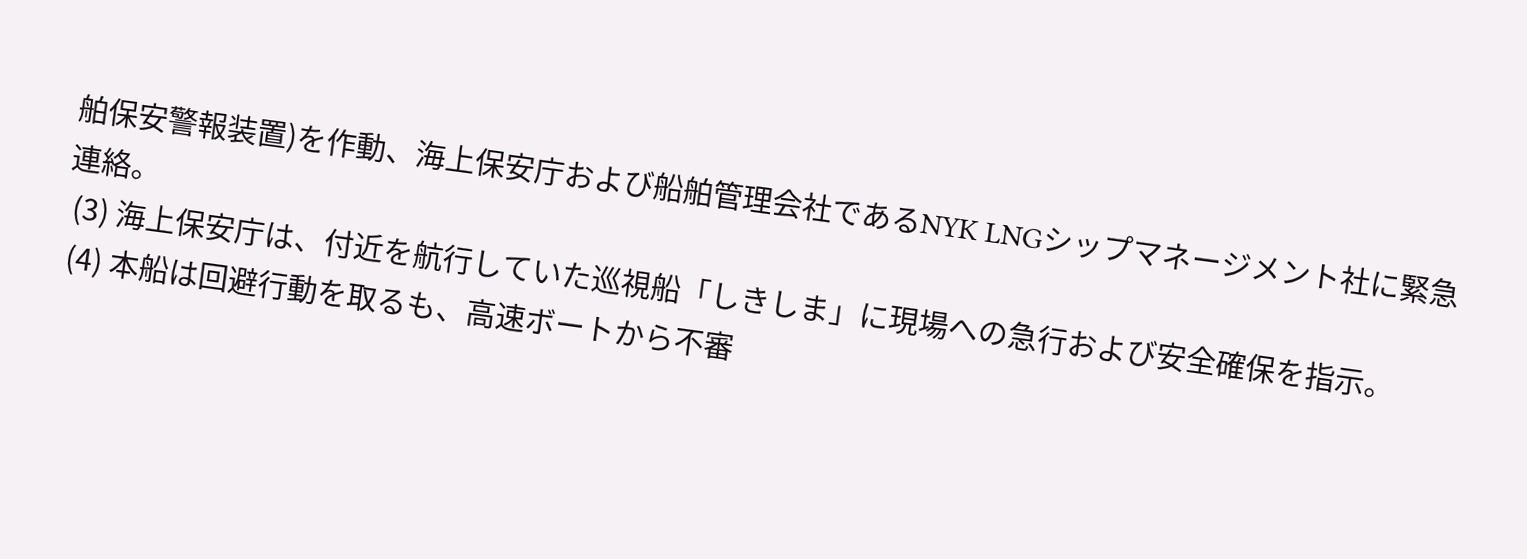舶保安警報装置)を作動、海上保安庁および船舶管理会社であるNYK LNGシップマネージメント社に緊急連絡。
 (3) 海上保安庁は、付近を航行していた巡視船「しきしま」に現場への急行および安全確保を指示。
 (4) 本船は回避行動を取るも、高速ボートから不審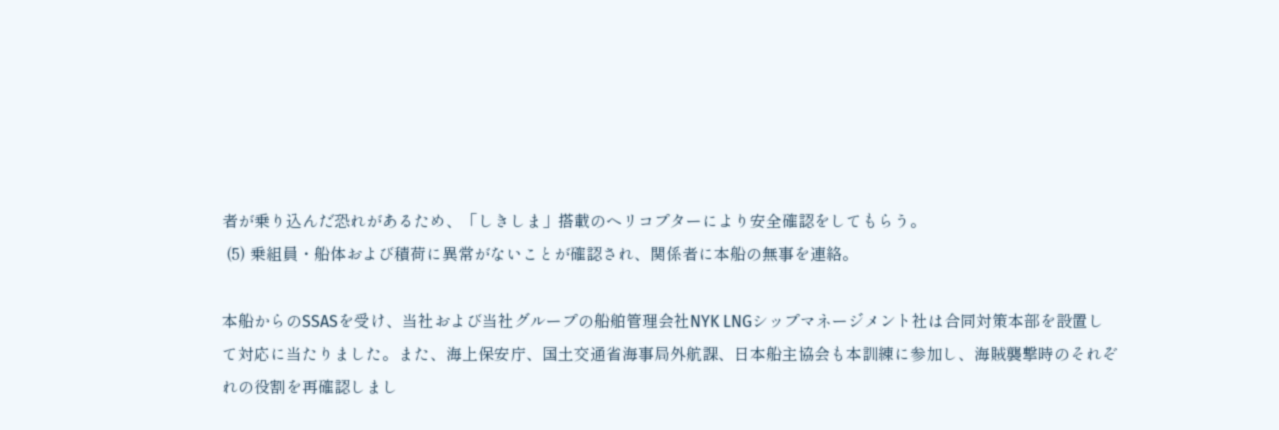者が乗り込んだ恐れがあるため、「しきしま」搭載のヘリコプターにより安全確認をしてもらう。
 (5) 乗組員・船体および積荷に異常がないことが確認され、関係者に本船の無事を連絡。

本船からのSSASを受け、当社および当社グループの船舶管理会社NYK LNGシップマネージメント社は合同対策本部を設置して対応に当たりました。また、海上保安庁、国土交通省海事局外航課、日本船主協会も本訓練に参加し、海賊襲撃時のそれぞれの役割を再確認しまし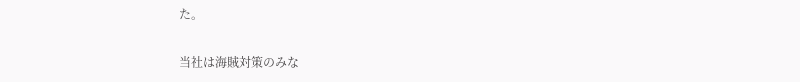た。

当社は海賊対策のみな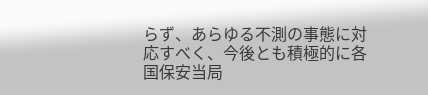らず、あらゆる不測の事態に対応すべく、今後とも積極的に各国保安当局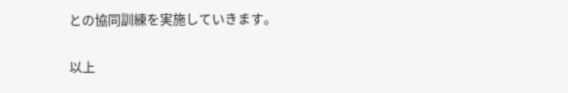との協同訓練を実施していきます。

以上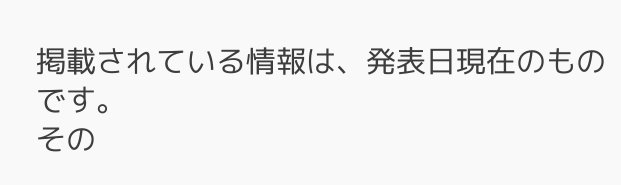掲載されている情報は、発表日現在のものです。
その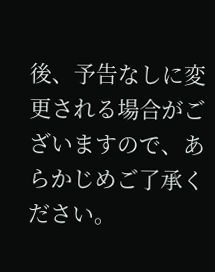後、予告なしに変更される場合がございますので、あらかじめご了承ください。